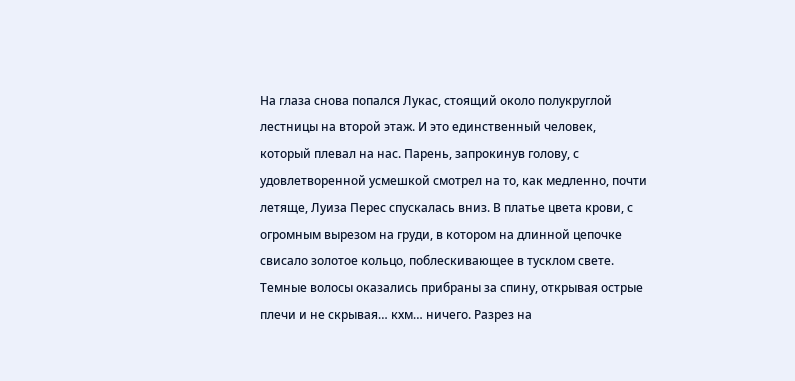На глаза снова попался Лукас, стоящий около полукруглой лестницы на второй этаж. И это единственный человек, который плевал на нас. Парень, запрокинув голову, с удовлетворенной усмешкой смотрел на то, как медленно, почти летяще, Луиза Перес спускалась вниз. В платье цвета крови, с огромным вырезом на груди, в котором на длинной цепочке свисало золотое кольцо, поблескивающее в тусклом свете. Темные волосы оказались прибраны за спину, открывая острые плечи и не скрывая… кхм… ничего. Разрез на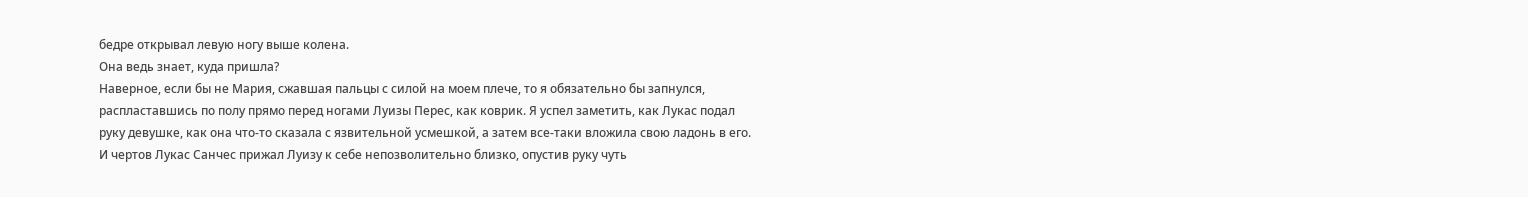бедре открывал левую ногу выше колена.
Она ведь знает, куда пришла?
Наверное, если бы не Мария, сжавшая пальцы с силой на моем плече, то я обязательно бы запнулся, распластавшись по полу прямо перед ногами Луизы Перес, как коврик. Я успел заметить, как Лукас подал руку девушке, как она что-то сказала с язвительной усмешкой, а затем все-таки вложила свою ладонь в его. И чертов Лукас Санчес прижал Луизу к себе непозволительно близко, опустив руку чуть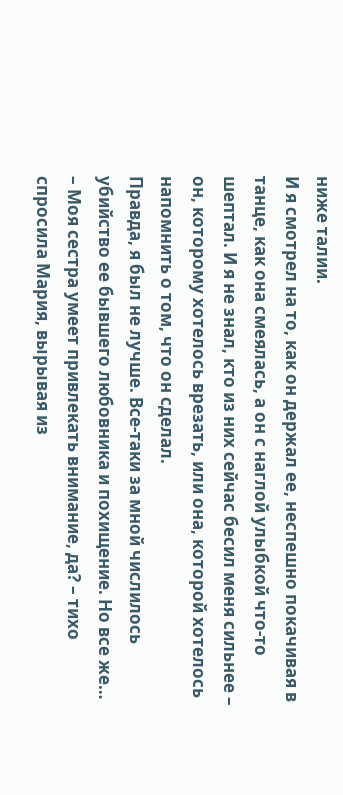ниже талии.
И я смотрел на то, как он держал ее, неспешно покачивая в танце, как она смеялась, а он с наглой улыбкой что-то шептал. И я не знал, кто из них сейчас бесил меня сильнее – он, которому хотелось врезать, или она, которой хотелось напомнить о том, что он сделал.
Правда, я был не лучше. Все-таки за мной числилось убийство ее бывшего любовника и похищение. Но все же…
– Моя сестра умеет привлекать внимание, да? – тихо спросила Мария, вырывая из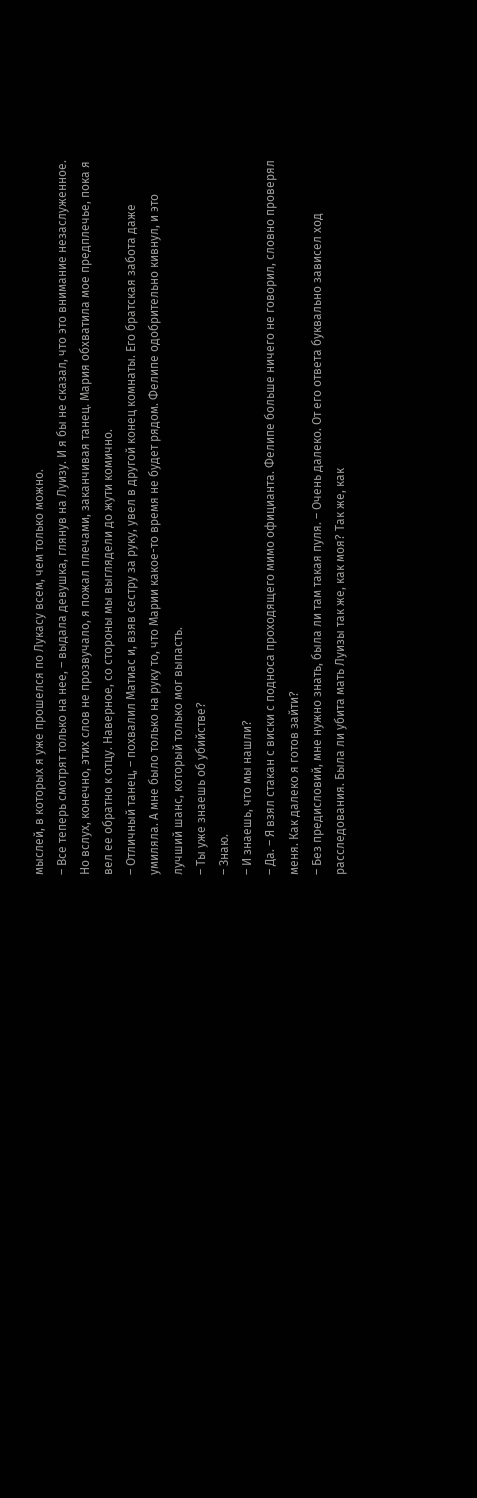мыслей, в которых я уже прошелся по Лукасу всем, чем только можно.
– Все теперь смотрят только на нее, – выдала девушка, глянув на Луизу. И я бы не сказал, что это внимание незаслуженное. Но вслух, конечно, этих слов не прозвучало, я пожал плечами, заканчивая танец. Мария обхватила мое предплечье, пока я вел ее обратно к отцу. Наверное, со стороны мы выглядели до жути комично.
– Отличный танец, – похвалил Матиас и, взяв сестру за руку, увел в другой конец комнаты. Его братская забота даже умиляла. А мне было только на руку то, что Марии какое-то время не будет рядом. Фелипе одобрительно кивнул, и это лучший шанс, который только мог выпасть.
– Ты уже знаешь об убийстве?
– Знаю.
– И знаешь, что мы нашли?
– Да. – Я взял стакан с виски с подноса проходящего мимо официанта. Фелипе больше ничего не говорил, словно проверял меня. Как далеко я готов зайти?
– Без предисловий, мне нужно знать, была ли там такая пуля. – Очень далеко. От его ответа буквально зависел ход расследования. Была ли убита мать Луизы так же, как моя? Так же, как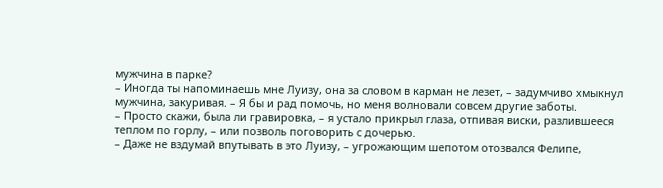мужчина в парке?
– Иногда ты напоминаешь мне Луизу, она за словом в карман не лезет, – задумчиво хмыкнул мужчина, закуривая. – Я бы и рад помочь, но меня волновали совсем другие заботы.
– Просто скажи, была ли гравировка, – я устало прикрыл глаза, отпивая виски, разлившееся теплом по горлу, – или позволь поговорить с дочерью.
– Даже не вздумай впутывать в это Луизу, – угрожающим шепотом отозвался Фелипе,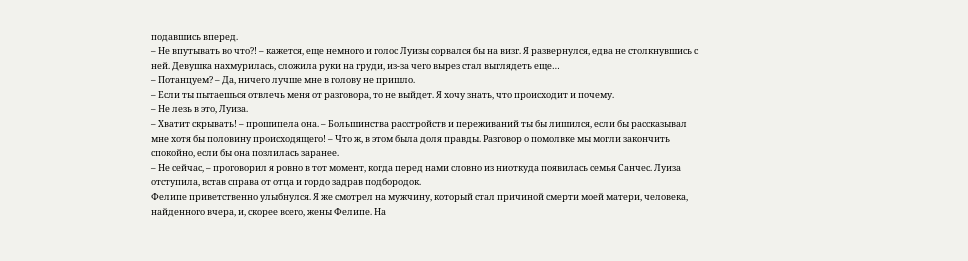подавшись вперед.
– Не впутывать во что?! – кажется, еще немного и голос Луизы сорвался бы на визг. Я развернулся, едва не столкнувшись с ней. Девушка нахмурилась, сложила руки на груди, из-за чего вырез стал выглядеть еще…
– Потанцуем? – Да, ничего лучше мне в голову не пришло.
– Если ты пытаешься отвлечь меня от разговора, то не выйдет. Я хочу знать, что происходит и почему.
– Не лезь в это, Луиза.
– Хватит скрывать! – прошипела она. – Большинства расстройств и переживаний ты бы лишился, если бы рассказывал мне хотя бы половину происходящего! – Что ж, в этом была доля правды. Разговор о помолвке мы могли закончить спокойно, если бы она позлилась заранее.
– Не сейчас, – проговорил я ровно в тот момент, когда перед нами словно из ниоткуда появилась семья Санчес. Луиза отступила, встав справа от отца и гордо задрав подбородок.
Фелипе приветственно улыбнулся. Я же смотрел на мужчину, который стал причиной смерти моей матери, человека, найденного вчера, и, скорее всего, жены Фелипе. На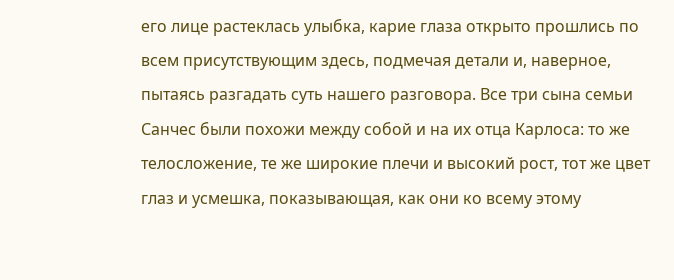его лице растеклась улыбка, карие глаза открыто прошлись по всем присутствующим здесь, подмечая детали и, наверное, пытаясь разгадать суть нашего разговора. Все три сына семьи Санчес были похожи между собой и на их отца Карлоса: то же телосложение, те же широкие плечи и высокий рост, тот же цвет глаз и усмешка, показывающая, как они ко всему этому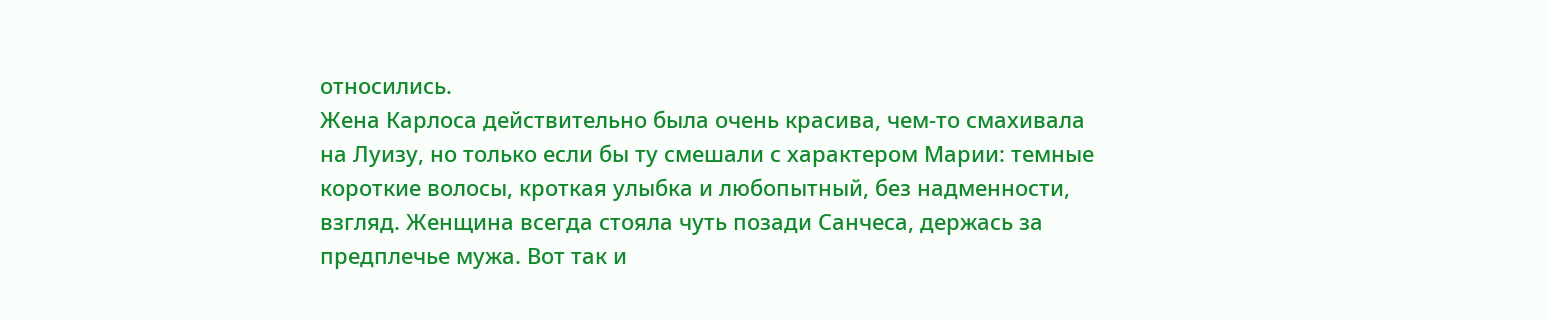относились.
Жена Карлоса действительно была очень красива, чем-то смахивала на Луизу, но только если бы ту смешали с характером Марии: темные короткие волосы, кроткая улыбка и любопытный, без надменности, взгляд. Женщина всегда стояла чуть позади Санчеса, держась за предплечье мужа. Вот так и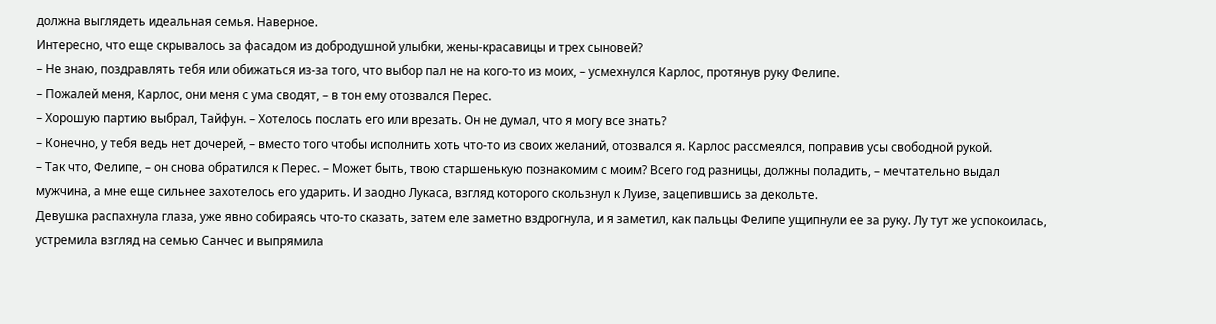должна выглядеть идеальная семья. Наверное.
Интересно, что еще скрывалось за фасадом из добродушной улыбки, жены-красавицы и трех сыновей?
– Не знаю, поздравлять тебя или обижаться из-за того, что выбор пал не на кого-то из моих, – усмехнулся Карлос, протянув руку Фелипе.
– Пожалей меня, Карлос, они меня с ума сводят, – в тон ему отозвался Перес.
– Хорошую партию выбрал, Тайфун. – Хотелось послать его или врезать. Он не думал, что я могу все знать?
– Конечно, у тебя ведь нет дочерей, – вместо того чтобы исполнить хоть что-то из своих желаний, отозвался я. Карлос рассмеялся, поправив усы свободной рукой.
– Так что, Фелипе, – он снова обратился к Перес. – Может быть, твою старшенькую познакомим с моим? Всего год разницы, должны поладить, – мечтательно выдал мужчина, а мне еще сильнее захотелось его ударить. И заодно Лукаса, взгляд которого скользнул к Луизе, зацепившись за декольте.
Девушка распахнула глаза, уже явно собираясь что-то сказать, затем еле заметно вздрогнула, и я заметил, как пальцы Фелипе ущипнули ее за руку. Лу тут же успокоилась, устремила взгляд на семью Санчес и выпрямила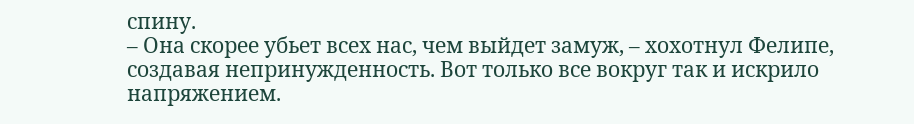спину.
– Она скорее убьет всех нас, чем выйдет замуж, – хохотнул Фелипе, создавая непринужденность. Вот только все вокруг так и искрило напряжением.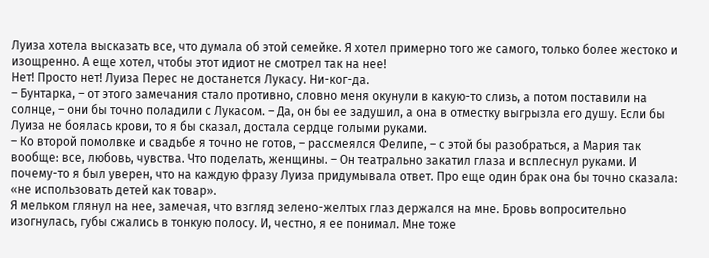Луиза хотела высказать все, что думала об этой семейке. Я хотел примерно того же самого, только более жестоко и изощренно. А еще хотел, чтобы этот идиот не смотрел так на нее!
Нет! Просто нет! Луиза Перес не достанется Лукасу. Ни-ког-да.
– Бунтарка, – от этого замечания стало противно, словно меня окунули в какую-то слизь, а потом поставили на солнце, – они бы точно поладили с Лукасом. – Да, он бы ее задушил, а она в отместку выгрызла его душу. Если бы Луиза не боялась крови, то я бы сказал, достала сердце голыми руками.
– Ко второй помолвке и свадьбе я точно не готов, – рассмеялся Фелипе, – с этой бы разобраться, а Мария так вообще: все, любовь, чувства. Что поделать, женщины. – Он театрально закатил глаза и всплеснул руками. И почему-то я был уверен, что на каждую фразу Луиза придумывала ответ. Про еще один брак она бы точно сказала: «не использовать детей как товар».
Я мельком глянул на нее, замечая, что взгляд зелено-желтых глаз держался на мне. Бровь вопросительно изогнулась, губы сжались в тонкую полосу. И, честно, я ее понимал. Мне тоже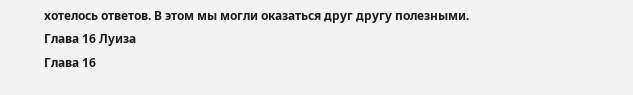хотелось ответов. В этом мы могли оказаться друг другу полезными.
Глава 16 Луиза
Глава 16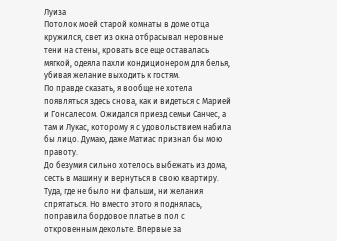Луиза
Потолок моей старой комнаты в доме отца кружился, свет из окна отбрасывал неровные тени на стены, кровать все еще оставалась мягкой, одеяла пахли кондиционером для белья, убивая желание выходить к гостям.
По правде сказать, я вообще не хотела появляться здесь снова, как и видеться с Марией и Гонсалесом. Ожидался приезд семьи Санчес, а там и Лукас, которому я с удовольствием набила бы лицо. Думаю, даже Матиас признал бы мою правоту.
До безумия сильно хотелось выбежать из дома, сесть в машину и вернуться в свою квартиру. Туда, где не было ни фальши, ни желания спрятаться. Но вместо этого я поднялась, поправила бордовое платье в пол с откровенным декольте. Впервые за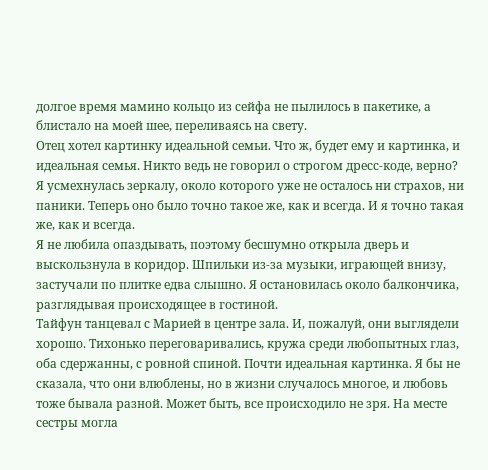долгое время мамино кольцо из сейфа не пылилось в пакетике, а блистало на моей шее, переливаясь на свету.
Отец хотел картинку идеальной семьи. Что ж, будет ему и картинка, и идеальная семья. Никто ведь не говорил о строгом дресс-коде, верно?
Я усмехнулась зеркалу, около которого уже не осталось ни страхов, ни паники. Теперь оно было точно такое же, как и всегда. И я точно такая же, как и всегда.
Я не любила опаздывать, поэтому бесшумно открыла дверь и выскользнула в коридор. Шпильки из-за музыки, играющей внизу, застучали по плитке едва слышно. Я остановилась около балкончика, разглядывая происходящее в гостиной.
Тайфун танцевал с Марией в центре зала. И, пожалуй, они выглядели хорошо. Тихонько переговаривались, кружа среди любопытных глаз, оба сдержанны, с ровной спиной. Почти идеальная картинка. Я бы не сказала, что они влюблены, но в жизни случалось многое, и любовь тоже бывала разной. Может быть, все происходило не зря. На месте сестры могла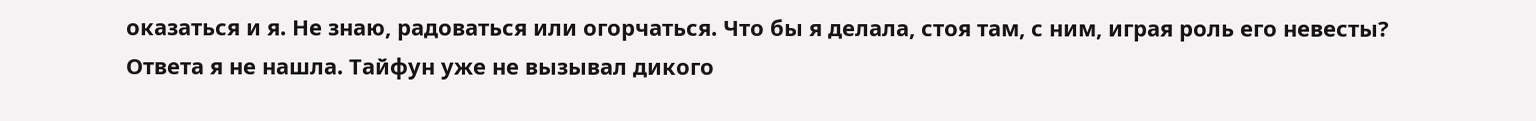оказаться и я. Не знаю, радоваться или огорчаться. Что бы я делала, стоя там, с ним, играя роль его невесты?
Ответа я не нашла. Тайфун уже не вызывал дикого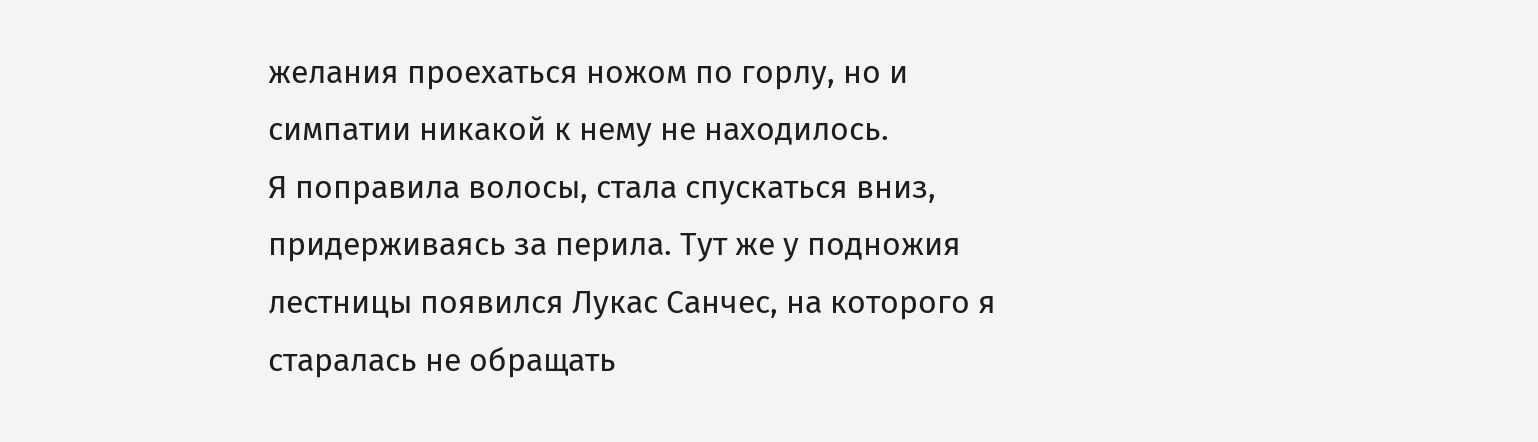желания проехаться ножом по горлу, но и симпатии никакой к нему не находилось.
Я поправила волосы, стала спускаться вниз, придерживаясь за перила. Тут же у подножия лестницы появился Лукас Санчес, на которого я старалась не обращать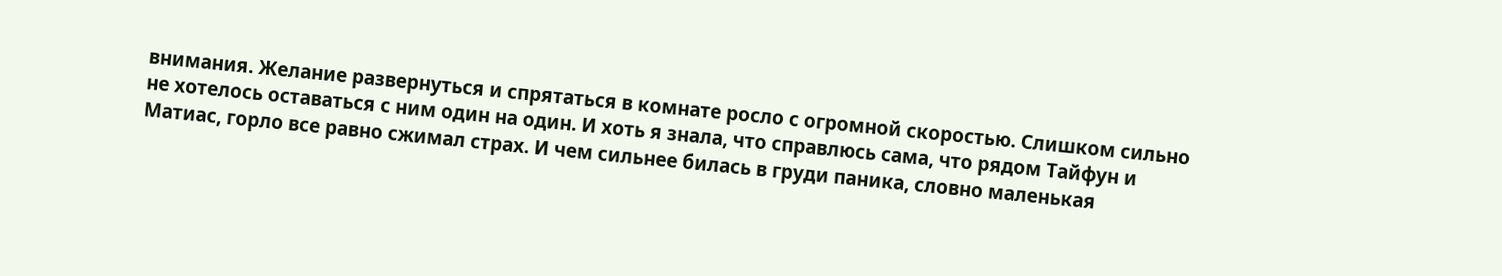внимания. Желание развернуться и спрятаться в комнате росло с огромной скоростью. Слишком сильно не хотелось оставаться с ним один на один. И хоть я знала, что справлюсь сама, что рядом Тайфун и Матиас, горло все равно сжимал страх. И чем сильнее билась в груди паника, словно маленькая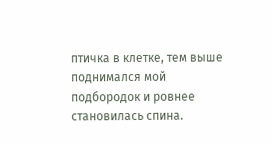птичка в клетке, тем выше поднимался мой подбородок и ровнее становилась спина.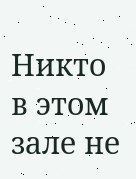Никто в этом зале не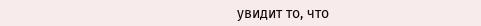увидит то, что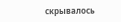скрывалось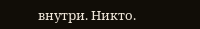внутри. Никто.